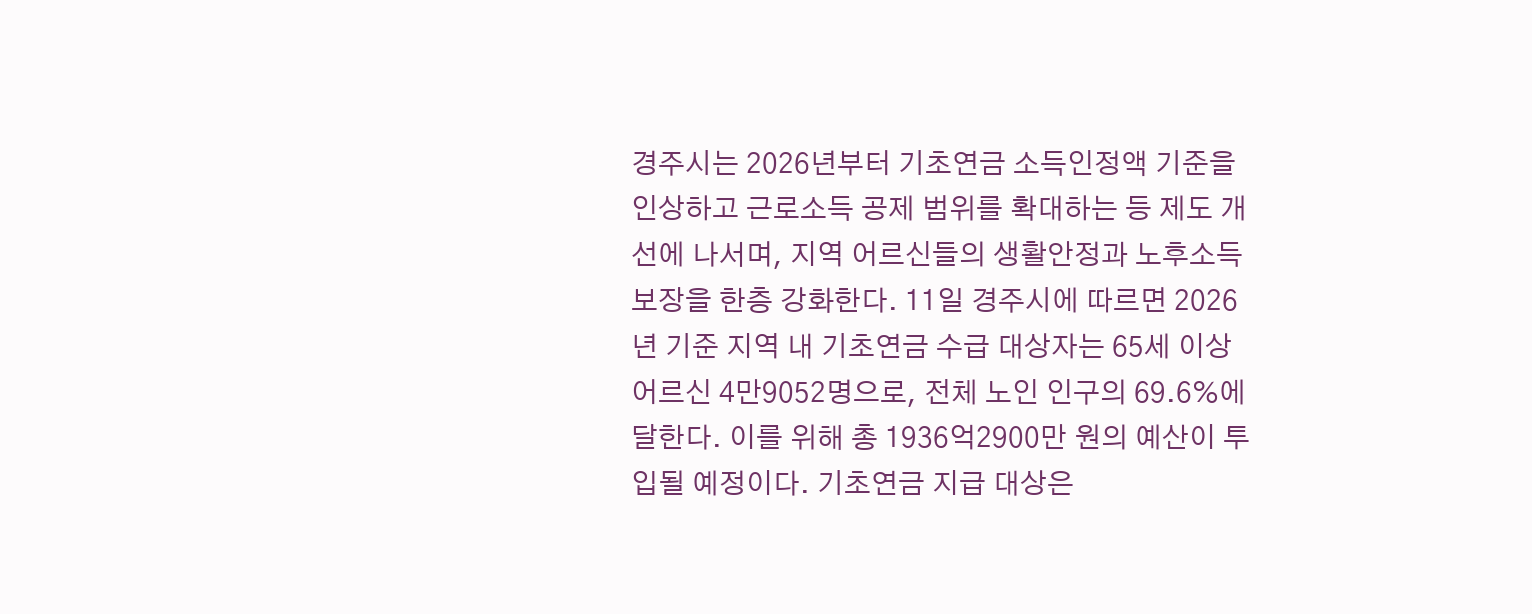경주시는 2026년부터 기초연금 소득인정액 기준을 인상하고 근로소득 공제 범위를 확대하는 등 제도 개선에 나서며, 지역 어르신들의 생활안정과 노후소득 보장을 한층 강화한다. 11일 경주시에 따르면 2026년 기준 지역 내 기초연금 수급 대상자는 65세 이상 어르신 4만9052명으로, 전체 노인 인구의 69.6%에 달한다. 이를 위해 총 1936억2900만 원의 예산이 투입될 예정이다. 기초연금 지급 대상은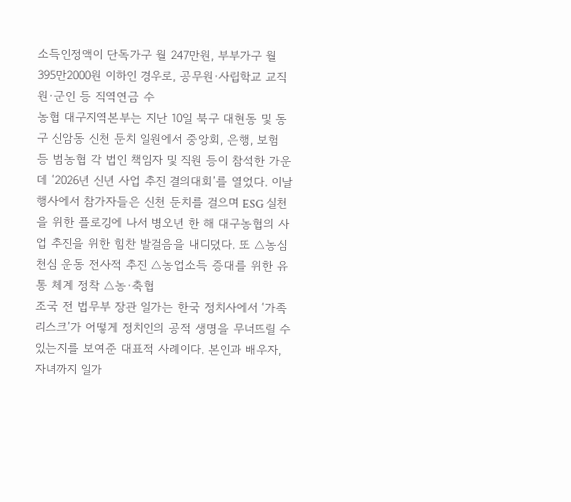소득인정액이 단독가구 월 247만원, 부부가구 월 395만2000원 이하인 경우로, 공무원·사립학교 교직원·군인 등 직역연금 수
농협 대구지역본부는 지난 10일 북구 대현동 및 동구 신암동 신천 둔치 일원에서 중앙회, 은행, 보험 등 범농협 각 법인 책임자 및 직원 등이 참석한 가운데 ‘2026년 신년 사업 추진 결의대회’를 열었다. 이날 행사에서 참가자들은 신천 둔치를 걸으며 ESG 실천을 위한 플로깅에 나서 병오년 한 해 대구농협의 사업 추진을 위한 힘찬 발걸음을 내디뎠다. 또 △농심천심 운동 전사적 추진 △농업소득 증대를 위한 유통 체계 정착 △농·축협
조국 전 법무부 장관 일가는 한국 정치사에서 ‘가족 리스크’가 어떻게 정치인의 공적 생명을 무너뜨릴 수 있는지를 보여준 대표적 사례이다. 본인과 배우자, 자녀까지 일가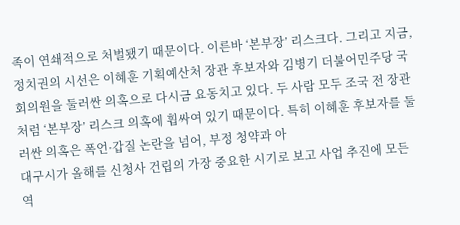족이 연쇄적으로 처벌됐기 때문이다. 이른바 ‘본부장’ 리스크다. 그리고 지금, 정치권의 시선은 이혜훈 기획예산처 장관 후보자와 김병기 더불어민주당 국회의원을 둘러싼 의혹으로 다시금 요동치고 있다. 두 사람 모두 조국 전 장관처럼 ‘본부장’ 리스크 의혹에 휩싸여 있기 때문이다. 특히 이혜훈 후보자를 둘러싼 의혹은 폭언·갑질 논란을 넘어, 부정 청약과 아
대구시가 올해를 신청사 건립의 가장 중요한 시기로 보고 사업 추진에 모든 역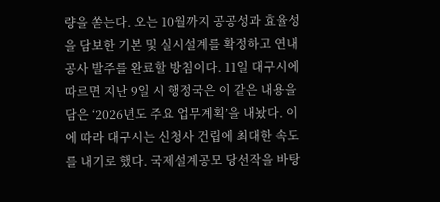량을 쏟는다. 오는 10월까지 공공성과 효율성을 담보한 기본 및 실시설계를 확정하고 연내 공사 발주를 완료할 방침이다. 11일 대구시에 따르면 지난 9일 시 행정국은 이 같은 내용을 담은 ‘2026년도 주요 업무계획’을 내놨다. 이에 따라 대구시는 신청사 건립에 최대한 속도를 내기로 했다. 국제설계공모 당선작을 바탕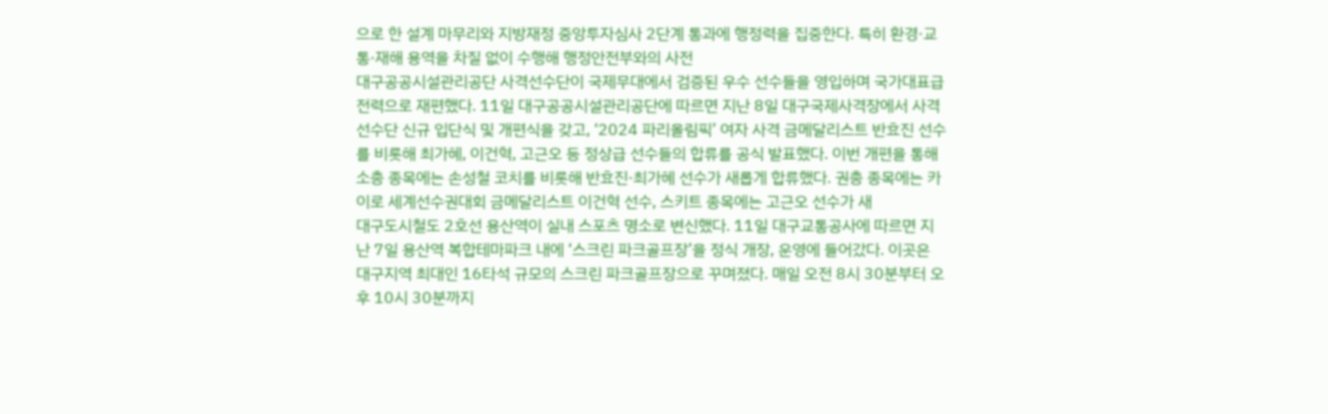으로 한 설계 마무리와 지방재정 중앙투자심사 2단계 통과에 행정력을 집중한다. 특히 환경·교통·재해 용역을 차질 없이 수행해 행정안전부와의 사전
대구공공시설관리공단 사격선수단이 국제무대에서 검증된 우수 선수들을 영입하며 국가대표급 전력으로 재편했다. 11일 대구공공시설관리공단에 따르면 지난 8일 대구국제사격장에서 사격선수단 신규 입단식 및 개편식을 갖고, ‘2024 파리올림픽’ 여자 사격 금메달리스트 반효진 선수를 비롯해 최가혜, 이건혁, 고근오 등 정상급 선수들의 합류를 공식 발표했다. 이번 개편을 통해 소총 종목에는 손성철 코치를 비롯해 반효진·최가혜 선수가 새롭게 합류했다. 권총 종목에는 카이로 세계선수권대회 금메달리스트 이건혁 선수, 스키트 종목에는 고근오 선수가 새
대구도시철도 2호선 용산역이 실내 스포츠 명소로 변신했다. 11일 대구교통공사에 따르면 지난 7일 용산역 복합테마파크 내에 ‘스크린 파크골프장’을 정식 개장, 운영에 들어갔다. 이곳은 대구지역 최대인 16타석 규모의 스크린 파크골프장으로 꾸며졌다. 매일 오전 8시 30분부터 오후 10시 30분까지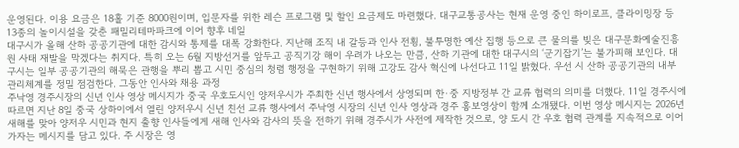운영된다. 이용 요금은 18홀 기준 8000원이며, 입문자를 위한 레슨 프로그램 및 할인 요금제도 마련했다. 대구교통공사는 현재 운영 중인 하이로프, 클라이밍장 등 13종의 놀이시설을 갖춘 패밀리테마파크에 이어 향후 네일
대구시가 올해 산하 공공기관에 대한 감시와 통제를 대폭 강화한다. 지난해 조직 내 갈등과 인사 전횡, 불투명한 예산 집행 등으로 큰 물의를 빚은 대구문화예술진흥원 사태 재발을 막겠다는 취지다. 특히 오는 6월 지방선거를 앞두고 공직기강 해이 우려가 나오는 만큼, 산하 기관에 대한 대구시의 ‘군기잡기’는 불가피해 보인다. 대구시는 일부 공공기관의 해묵은 관행을 뿌리 뽑고 시민 중심의 청렴 행정을 구현하기 위해 고강도 감사 혁신에 나선다고 11일 밝혔다. 우선 시 산하 공공기관의 내부 관리체계를 정밀 점검한다. 그동안 인사와 채용 과정
주낙영 경주시장의 신년 인사 영상 메시지가 중국 우호도시인 양저우시가 주최한 신년 행사에서 상영되며 한·중 지방정부 간 교류 협력의 의미를 더했다. 11일 경주시에 따르면 지난 8일 중국 상하이에서 열린 양저우시 신년 친선 교류 행사에서 주낙영 시장의 신년 인사 영상과 경주 홍보영상이 함께 소개됐다. 이번 영상 메시지는 2026년 새해를 맞아 양저우 시민과 현지 출향 인사들에게 새해 인사와 감사의 뜻을 전하기 위해 경주시가 사전에 제작한 것으로, 양 도시 간 우호 협력 관계를 지속적으로 이어가자는 메시지를 담고 있다. 주 시장은 영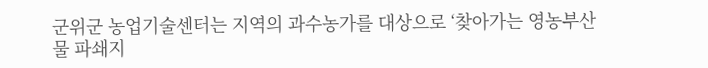군위군 농업기술센터는 지역의 과수농가를 대상으로 ‘찾아가는 영농부산물 파쇄지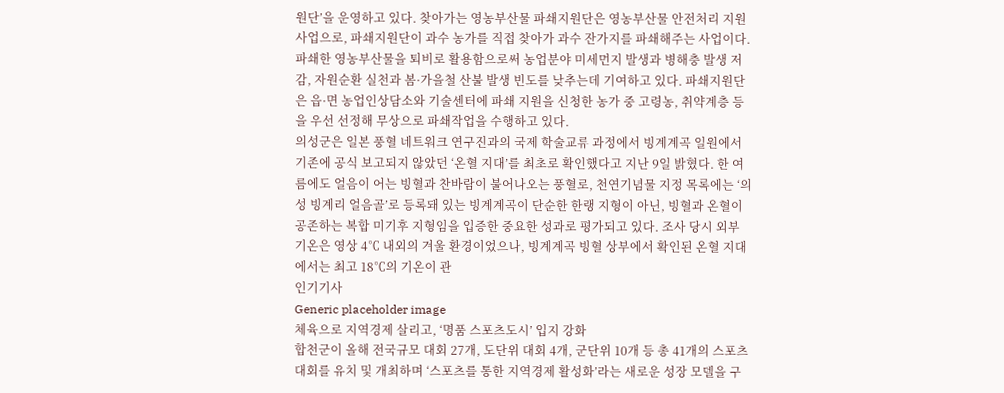원단’을 운영하고 있다. 찾아가는 영농부산물 파쇄지원단은 영농부산물 안전처리 지원사업으로, 파쇄지원단이 과수 농가를 직접 찾아가 과수 잔가지를 파쇄해주는 사업이다. 파쇄한 영농부산물을 퇴비로 활용함으로써 농업분야 미세먼지 발생과 병해충 발생 저감, 자원순환 실천과 봄·가을철 산불 발생 빈도를 낮추는데 기여하고 있다. 파쇄지원단은 읍·면 농업인상담소와 기술센터에 파쇄 지원을 신청한 농가 중 고령농, 취약계층 등을 우선 선정해 무상으로 파쇄작업을 수행하고 있다.
의성군은 일본 풍혈 네트워크 연구진과의 국제 학술교류 과정에서 빙계계곡 일원에서 기존에 공식 보고되지 않았던 ‘온혈 지대’를 최초로 확인했다고 지난 9일 밝혔다. 한 여름에도 얼음이 어는 빙혈과 찬바람이 불어나오는 풍혈로, 천연기념물 지정 목록에는 ‘의성 빙계리 얼음골’로 등록돼 있는 빙계계곡이 단순한 한랭 지형이 아닌, 빙혈과 온혈이 공존하는 복합 미기후 지형임을 입증한 중요한 성과로 평가되고 있다. 조사 당시 외부 기온은 영상 4℃ 내외의 겨울 환경이었으나, 빙계계곡 빙혈 상부에서 확인된 온혈 지대에서는 최고 18℃의 기온이 관
인기기사
Generic placeholder image
체육으로 지역경제 살리고, ‘명품 스포츠도시’ 입지 강화
합천군이 올해 전국규모 대회 27개, 도단위 대회 4개, 군단위 10개 등 총 41개의 스포츠대회를 유치 및 개최하며 ‘스포츠를 통한 지역경제 활성화’라는 새로운 성장 모델을 구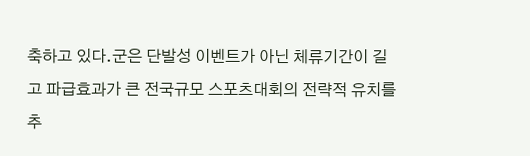축하고 있다.군은 단발성 이벤트가 아닌 체류기간이 길고 파급효과가 큰 전국규모 스포츠대회의 전략적 유치를 추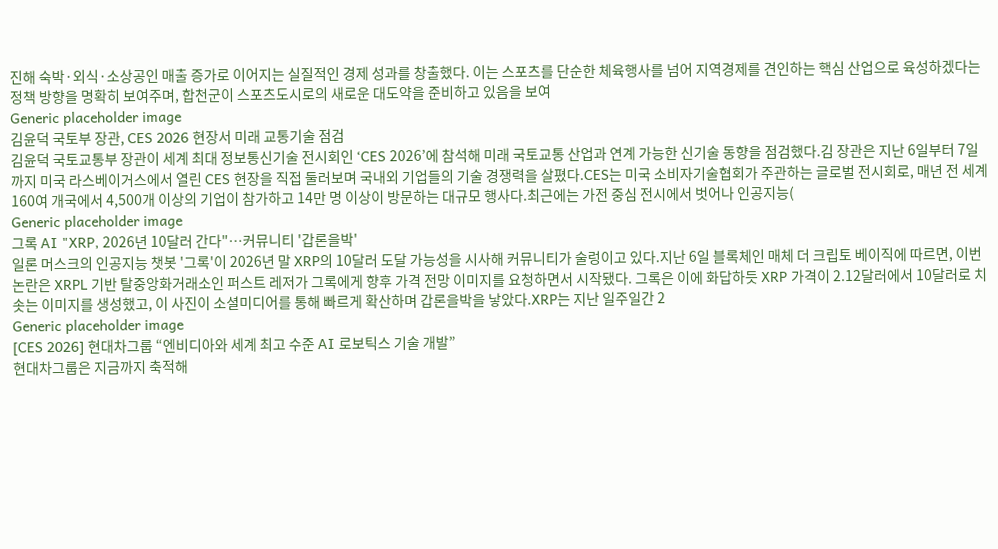진해 숙박·외식·소상공인 매출 증가로 이어지는 실질적인 경제 성과를 창출했다. 이는 스포츠를 단순한 체육행사를 넘어 지역경제를 견인하는 핵심 산업으로 육성하겠다는 정책 방향을 명확히 보여주며, 합천군이 스포츠도시로의 새로운 대도약을 준비하고 있음을 보여
Generic placeholder image
김윤덕 국토부 장관, CES 2026 현장서 미래 교통기술 점검
김윤덕 국토교통부 장관이 세계 최대 정보통신기술 전시회인 ‘CES 2026’에 참석해 미래 국토교통 산업과 연계 가능한 신기술 동향을 점검했다.김 장관은 지난 6일부터 7일까지 미국 라스베이거스에서 열린 CES 현장을 직접 둘러보며 국내외 기업들의 기술 경쟁력을 살폈다.CES는 미국 소비자기술협회가 주관하는 글로벌 전시회로, 매년 전 세계 160여 개국에서 4,500개 이상의 기업이 참가하고 14만 명 이상이 방문하는 대규모 행사다.최근에는 가전 중심 전시에서 벗어나 인공지능(
Generic placeholder image
그록 AI "XRP, 2026년 10달러 간다"…커뮤니티 '갑론을박'
일론 머스크의 인공지능 챗봇 '그록'이 2026년 말 XRP의 10달러 도달 가능성을 시사해 커뮤니티가 술렁이고 있다.지난 6일 블록체인 매체 더 크립토 베이직에 따르면, 이번 논란은 XRPL 기반 탈중앙화거래소인 퍼스트 레저가 그록에게 향후 가격 전망 이미지를 요청하면서 시작됐다. 그록은 이에 화답하듯 XRP 가격이 2.12달러에서 10달러로 치솟는 이미지를 생성했고, 이 사진이 소셜미디어를 통해 빠르게 확산하며 갑론을박을 낳았다.XRP는 지난 일주일간 2
Generic placeholder image
[CES 2026] 현대차그룹 “엔비디아와 세계 최고 수준 AI 로보틱스 기술 개발”
현대차그룹은 지금까지 축적해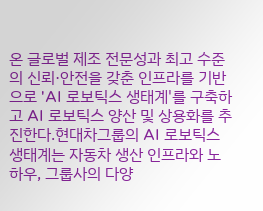온 글로벌 제조 전문성과 최고 수준의 신뢰·안전을 갖춘 인프라를 기반으로 'AI 로보틱스 생태계'를 구축하고 AI 로보틱스 양산 및 상용화를 추진한다.현대차그룹의 AI 로보틱스 생태계는 자동차 생산 인프라와 노하우, 그룹사의 다양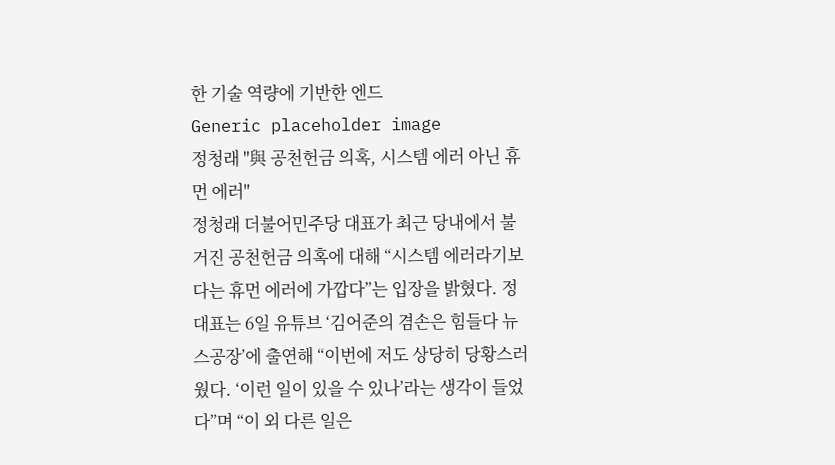한 기술 역량에 기반한 엔드
Generic placeholder image
정청래 "與 공천헌금 의혹, 시스템 에러 아닌 휴먼 에러"
정청래 더불어민주당 대표가 최근 당내에서 불거진 공천헌금 의혹에 대해 “시스템 에러라기보다는 휴먼 에러에 가깝다”는 입장을 밝혔다. 정 대표는 6일 유튜브 ‘김어준의 겸손은 힘들다 뉴스공장’에 출연해 “이번에 저도 상당히 당황스러웠다. ‘이런 일이 있을 수 있나’라는 생각이 들었다”며 “이 외 다른 일은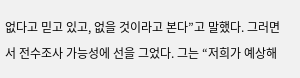없다고 믿고 있고, 없을 것이라고 본다”고 말했다. 그러면서 전수조사 가능성에 선을 그었다. 그는 “저희가 예상해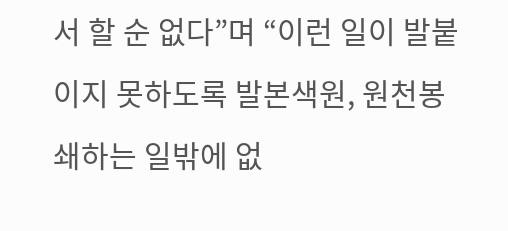서 할 순 없다”며 “이런 일이 발붙이지 못하도록 발본색원, 원천봉쇄하는 일밖에 없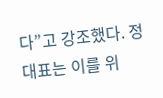다”고 강조했다. 정 대표는 이를 위